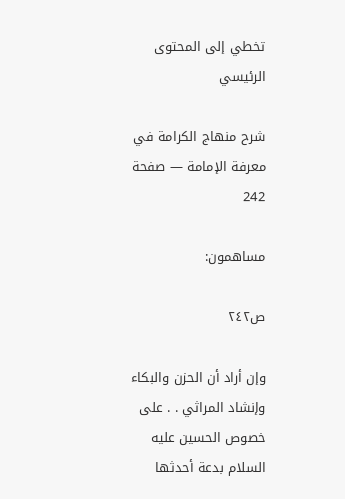تخطي إلى المحتوى الرئيسي

شرح منهاج الكرامة في معرفة الإمامة — صفحة 242

مساهمون:

ص٢٤٢

وإن أراد أن الحزن والبكاء وإنشاد المراثي . . على خصوص الحسين عليه السلام بدعة أحدثها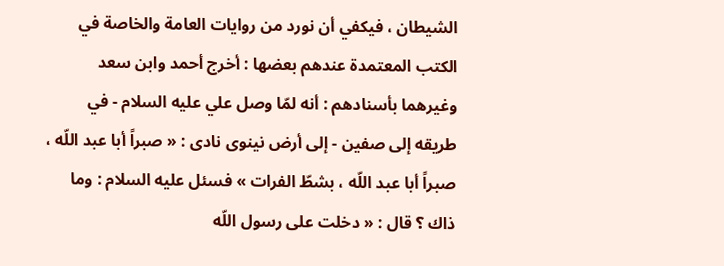الشيطان ، فيكفي أن نورد من روايات العامة والخاصة في الكتب المعتمدة عندهم بعضها : أخرج أحمد وابن سعد وغيرهما بأسنادهم : أنه لمّا وصل علي عليه السلام - في طريقه إلى صفين - إلى أرض نينوى نادى : « صبراً أبا عبد اللّه ، صبراً أبا عبد اللّه ، بشطّ الفرات » فسئل عليه السلام : وما ذاك ؟ قال : « دخلت على رسول اللّه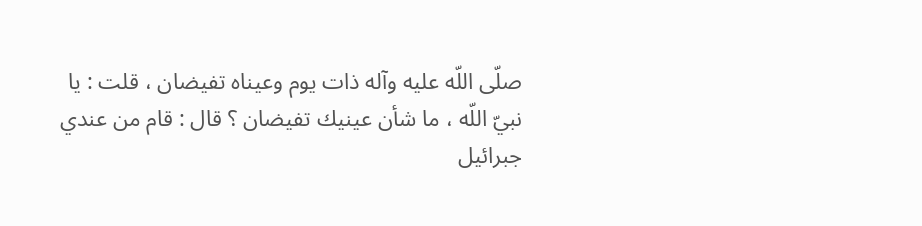صلّى اللّه عليه وآله ذات يوم وعيناه تفيضان ، قلت : يا نبيّ اللّه ، ما شأن عينيك تفيضان ؟ قال : قام من عندي جبرائيل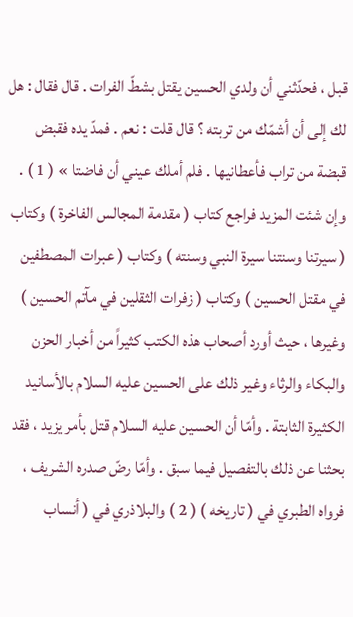قبل ، فحدّثني أن ولدي الحسين يقتل بشطّ الفرات . قال فقال : هل لك إلى أن أشمّك من تربته ؟ قال قلت : نعم . فمدّ يده فقبض قبضة من تراب فأعطانيها . فلم أملك عيني أن فاضتا » ( 1 ) . وإن شئت المزيد فراجع كتاب ( مقدمة المجالس الفاخرة ) وكتاب ( سيرتنا وسنتنا سيرة النبي وسنته ) وكتاب ( عبرات المصطفين في مقتل الحسين ) وكتاب ( زفرات الثقلين في مآتم الحسين ) وغيرها ، حيث أورد أصحاب هذه الكتب كثيراً من أخبار الحزن والبكاء والرثاء وغير ذلك على الحسين عليه السلام بالأسانيد الكثيرة الثابتة . وأمّا أن الحسين عليه السلام قتل بأمر يزيد ، فقد بحثنا عن ذلك بالتفصيل فيما سبق . وأمّا رضّ صدره الشريف ، فرواه الطبري في ( تاريخه ) ( 2 ) والبلاذري في ( أنساب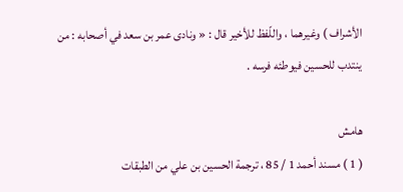الأشراف ) وغيرهما ، واللّفظ للأخير قال : « ونادى عمر بن سعد في أصحابه : من ينتدب للحسين فيوطئه فرسه .

هامش
( 1 ) مسند أحمد 1 / 85 ، ترجمة الحسين بن علي من الطبقات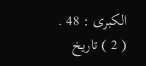الكبرى : 48 .
( 2 ) تاريخ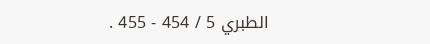الطبري 5 / 454 - 455 .